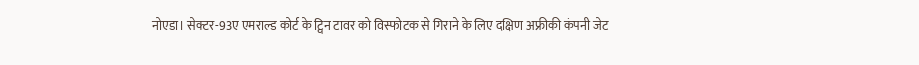नोएडा। सेक्टर-93ए एमराल्ड कोर्ट के ट्विन टावर को विस्फोटक से गिराने के लिए दक्षिण अफ्रीकी कंपनी जेट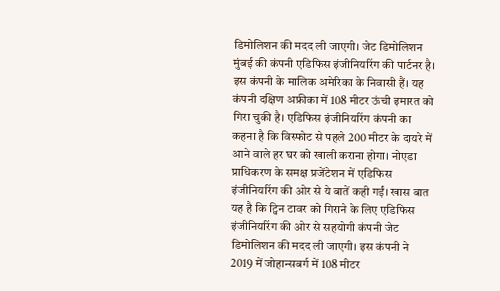डिमोलिशन की मदद ली जाएगी। जेट डिमोलिशन मुंबई की कंपनी एडिफिस इंजीनियरिंग की पार्टनर है। इस कंपनी के मालिक अमेरिका के निवासी हैं। यह कंपनी दक्षिण अफ्रीका में 108 मीटर ऊंची इमारत को गिरा चुकी है। एडिफिस इंजीनियरिंग कंपनी का कहना है कि विस्फोट से पहले 200 मीटर के दायरे में आने वाले हर घर को खाली कराना होगा। नोएडा प्राधिकरण के समक्ष प्रजेंटेशन में एडिफिस इंजीनियरिंग की ओर से ये बातें कही गईं। खास बात यह है कि ट्विन टावर को गिराने के लिए एडिफिस इंजीनियरिंग की ओर से सहयोगी कंपनी जेट डिमोलिशन की मदद ली जाएगी। इस कंपनी ने 2019 में जोहान्सबर्ग में 108 मीटर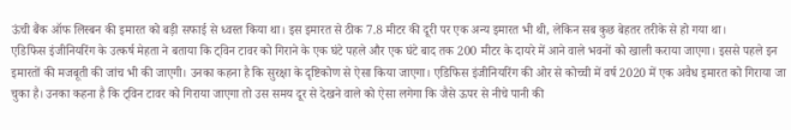ऊंची बैंक ऑफ लिस्बन की इमारत को बड़ी सफाई से ध्वस्त किया था। इस इमारत से ठीक 7.8 मीटर की दूरी पर एक अन्य इमारत भी थी, लेकिन सब कुछ बेहतर तरीके से हो गया था।
एडिफिस इंजीनियरिंग के उत्कर्ष मेहता ने बताया कि ट्विन टावर को गिराने के एक घंटे पहले और एक घंटे बाद तक 200 मीटर के दायरे में आने वाले भवनों को खाली कराया जाएगा। इससे पहले इन इमारतों की मजबूती की जांच भी की जाएगी। उनका कहना है कि सुरक्षा के दृष्टिकोण से ऐसा किया जाएगा। एडिफिस इंजीनियरिंग की ओर से कोच्ची में वर्ष 2020 में एक अवैध इमारत को गिराया जा चुका है। उनका कहना है कि ट्विन टावर को गिराया जाएगा तो उस समय दूर से देखने वाले को ऐसा लगेगा कि जैसे ऊपर से नीचे पानी की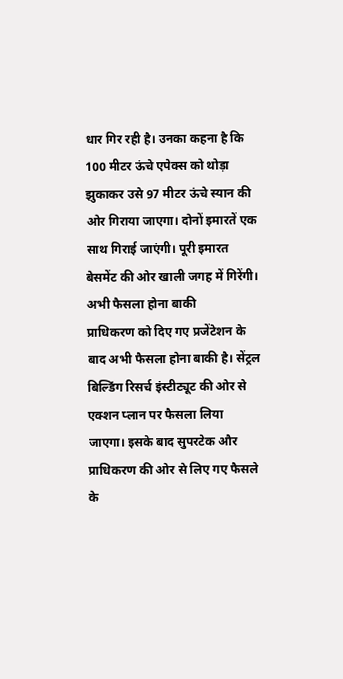धार गिर रही है। उनका कहना है कि 100 मीटर ऊंचे एपेक्स को थोड़ा झुकाकर उसे 97 मीटर ऊंचे स्यान की ओर गिराया जाएगा। दोनों इमारतें एक साथ गिराई जाएंगी। पूरी इमारत बेसमेंट की ओर खाली जगह में गिरेंगी।
अभी फैसला होना बाकी
प्राधिकरण को दिए गए प्रजेंटेशन के बाद अभी फैसला होना बाकी है। सेंट्रल बिल्डिंग रिसर्च इंस्टीट्यूट की ओर से एक्शन प्लान पर फैसला लिया जाएगा। इसके बाद सुपरटेक और प्राधिकरण की ओर से लिए गए फैसले के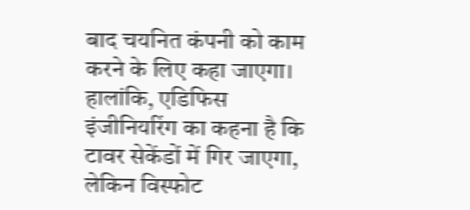बाद चयनित कंपनी को काम करने के लिए कहा जाएगा। हालांकि, एडिफिस इंजीनियरिंग का कहना है कि टावर सेकेंडों में गिर जाएगा, लेकिन विस्फोट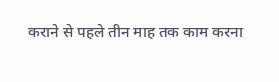कराने से पहले तीन माह तक काम करना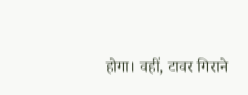होगा। वहीं, टावर गिराने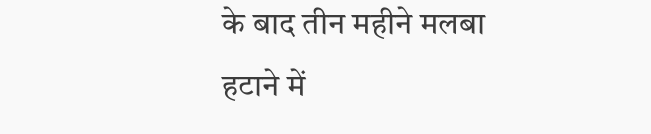के बाद तीन महीने मलबा हटाने में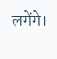लगेंगे।